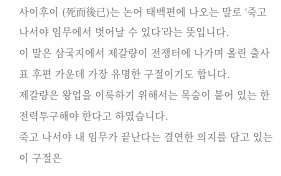사이후이 (死而後已)는 논어 태백편에 나오는 말로 ‘죽고 나서야 임무에서 벗어날 수 있다’라는 뜻입니다.
이 말은 삼국지에서 제갈량이 전쟁터에 나가며 올린 출사표 후편 가운데 가장 유명한 구절이기도 합니다.
제갈량은 왕업을 이룩하기 위해서는 목숨이 붙어 있는 한 전력투구해야 한다고 하였습니다.
죽고 나서야 내 임무가 끝난다는 결연한 의지를 담고 있는 이 구절은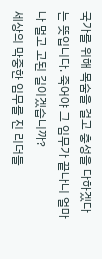국가를 위해 목숨을 걸고 충성을 다하겠다는 뜻입니다. 죽어야 그 임무가 끝나니 얼마나 멀고 고된 길이겠습니까?
세상의 막중한 임무를 진 리더들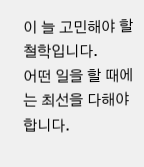이 늘 고민해야 할 철학입니다.
어떤 일을 할 때에는 최선을 다해야 합니다.